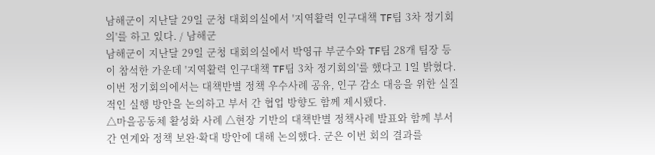남해군이 지난달 29일 군청 대회의실에서 '지역활력 인구대책 TF팀 3차 정기회의'를 하고 있다. / 남해군
남해군이 지난달 29일 군청 대회의실에서 박영규 부군수와 TF팀 28개 팀장 등이 참석한 가운데 '지역활력 인구대책 TF팀 3차 정기회의'를 했다고 1일 밝혔다. 이번 정기회의에서는 대책반별 정책 우수사례 공유, 인구 감소 대응을 위한 실질적인 실행 방안을 논의하고 부서 간 협업 방향도 함께 제시됐다.
△마을공동체 활성화 사례 △현장 기반의 대책반별 정책사례 발표와 함께 부서 간 연계와 정책 보완·확대 방안에 대해 논의했다. 군은 이번 회의 결과를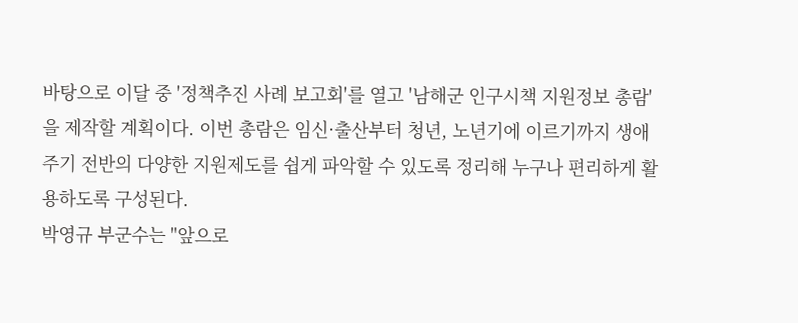바탕으로 이달 중 '정책추진 사례 보고회'를 열고 '남해군 인구시책 지원정보 총람'을 제작할 계획이다. 이번 총람은 임신·출산부터 청년, 노년기에 이르기까지 생애주기 전반의 다양한 지원제도를 쉽게 파악할 수 있도록 정리해 누구나 편리하게 활용하도록 구성된다.
박영규 부군수는 "앞으로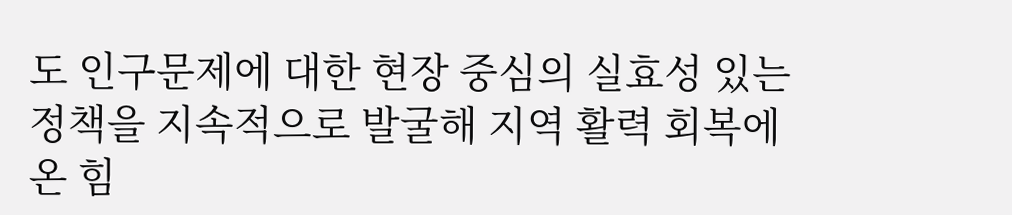도 인구문제에 대한 현장 중심의 실효성 있는 정책을 지속적으로 발굴해 지역 활력 회복에 온 힘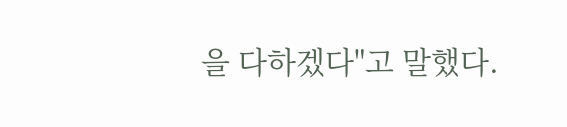을 다하겠다"고 말했다.